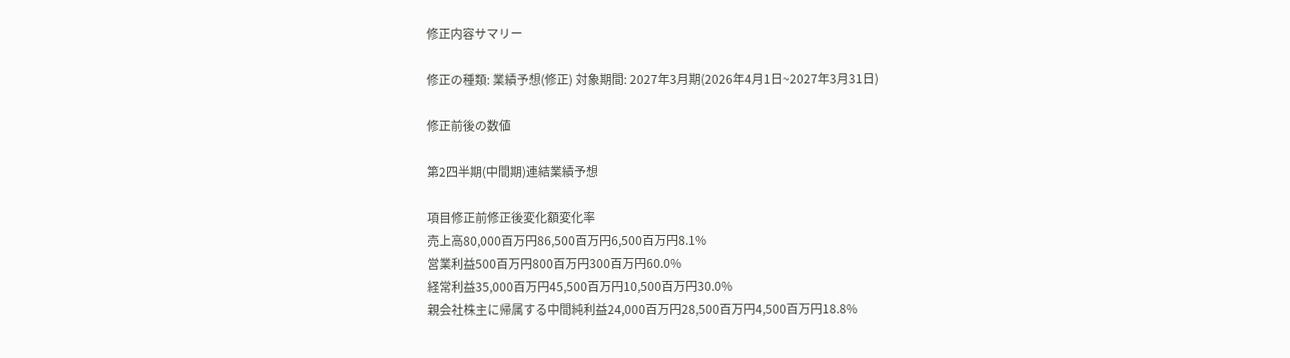修正内容サマリー

修正の種類: 業績予想(修正) 対象期間: 2027年3月期(2026年4月1日~2027年3月31日)

修正前後の数値

第2四半期(中間期)連結業績予想

項目修正前修正後変化額変化率
売上高80,000百万円86,500百万円6,500百万円8.1%
営業利益500百万円800百万円300百万円60.0%
経常利益35,000百万円45,500百万円10,500百万円30.0%
親会社株主に帰属する中間純利益24,000百万円28,500百万円4,500百万円18.8%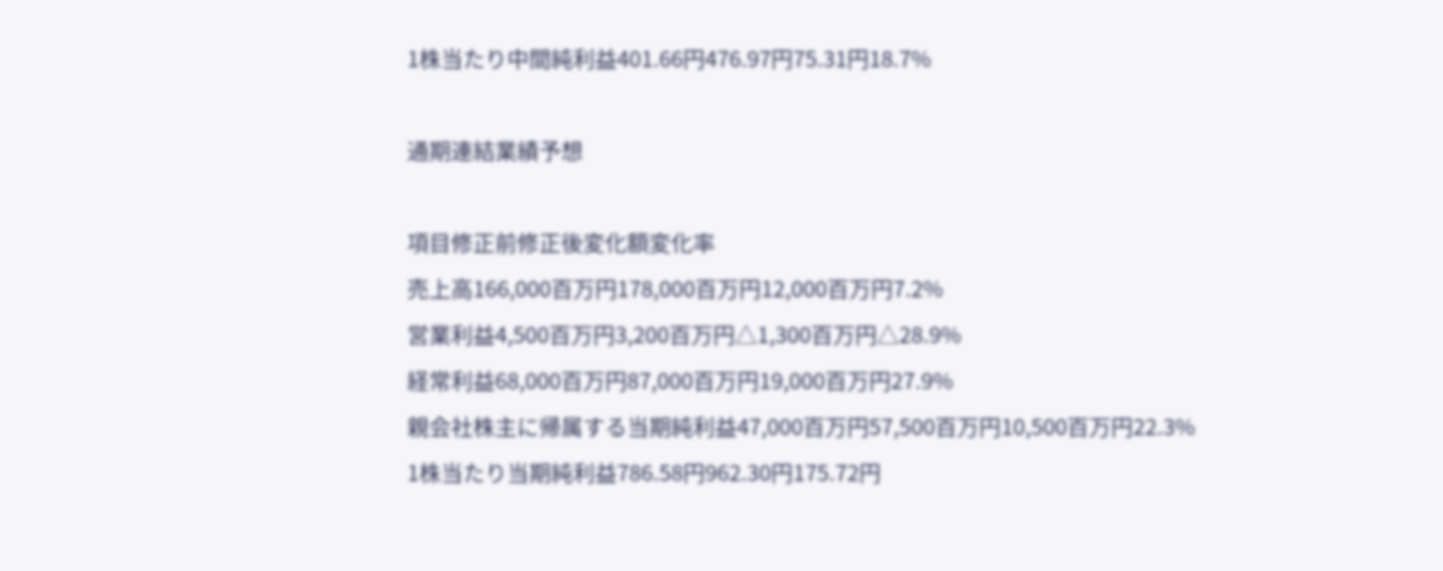1株当たり中間純利益401.66円476.97円75.31円18.7%

通期連結業績予想

項目修正前修正後変化額変化率
売上高166,000百万円178,000百万円12,000百万円7.2%
営業利益4,500百万円3,200百万円△1,300百万円△28.9%
経常利益68,000百万円87,000百万円19,000百万円27.9%
親会社株主に帰属する当期純利益47,000百万円57,500百万円10,500百万円22.3%
1株当たり当期純利益786.58円962.30円175.72円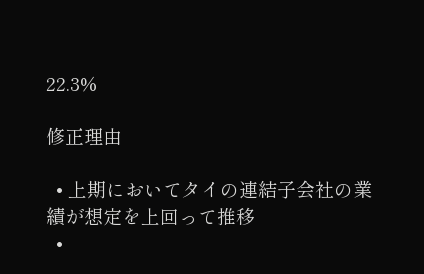22.3%

修正理由

  • 上期においてタイの連結子会社の業績が想定を上回って推移
  •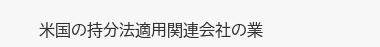米国の持分法適用関連会社の業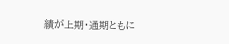績が上期・通期ともに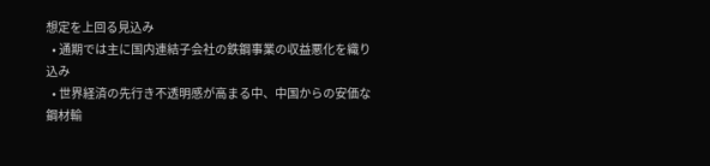想定を上回る見込み
  • 通期では主に国内連結子会社の鉄鋼事業の収益悪化を織り込み
  • 世界経済の先行き不透明感が高まる中、中国からの安価な鋼材輸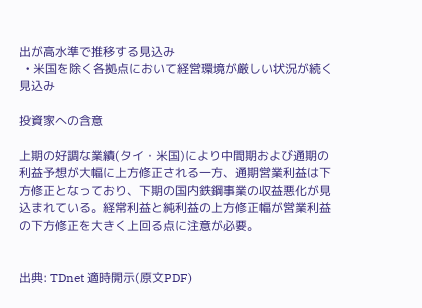出が高水準で推移する見込み
  • 米国を除く各拠点において経営環境が厳しい状況が続く見込み

投資家への含意

上期の好調な業績(タイ・米国)により中間期および通期の利益予想が大幅に上方修正される一方、通期営業利益は下方修正となっており、下期の国内鉄鋼事業の収益悪化が見込まれている。経常利益と純利益の上方修正幅が営業利益の下方修正を大きく上回る点に注意が必要。


出典: TDnet 適時開示(原文PDF)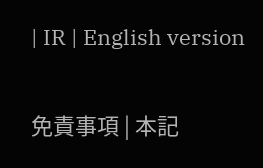| IR | English version

免責事項 | 本記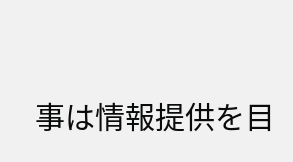事は情報提供を目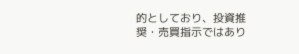的としており、投資推奨・売買指示ではあり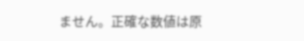ません。正確な数値は原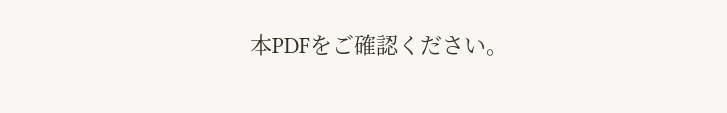本PDFをご確認ください。